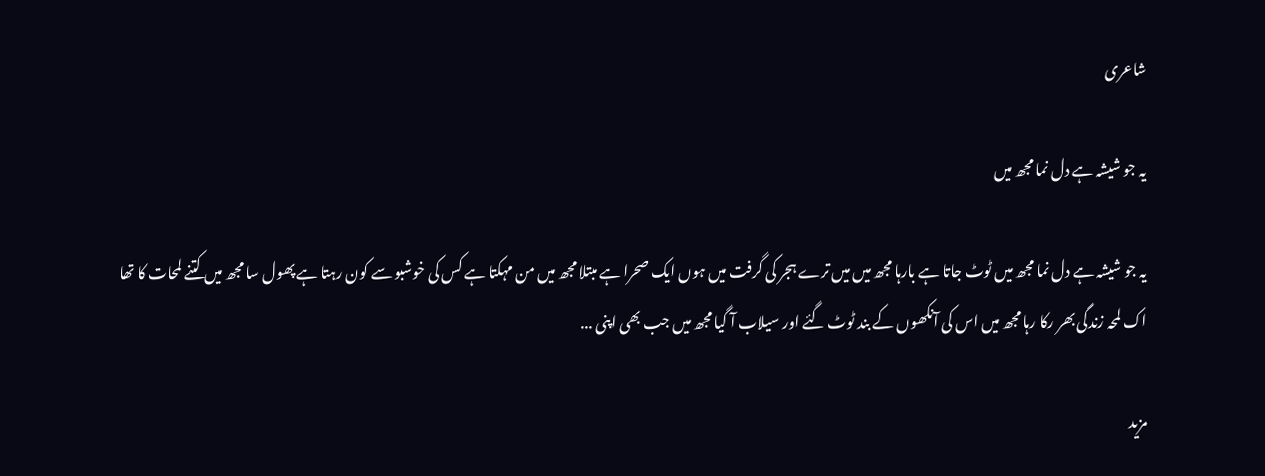شاعری

یہ جو شیشہ ہے دل نما مجھ میں

یہ جو شیشہ ہے دل نما مجھ میں ٹوٹ جاتا ہے بارہا مجھ میں میں ترے ہجر کی گرفت میں ہوں ایک صحرا ہے مبتلا مجھ میں من مہکتا ہے کس کی خوشبو سے کون رہتا ہے پھول سا مجھ میں کتنے لمحات کا تھا اک لمحہ زندگی بھر رکا رہا مجھ میں اس کی آنکھوں کے بند ٹوٹ گئے اور سیلاب آ گیا مجھ میں جب بھی اپنی ...

مزید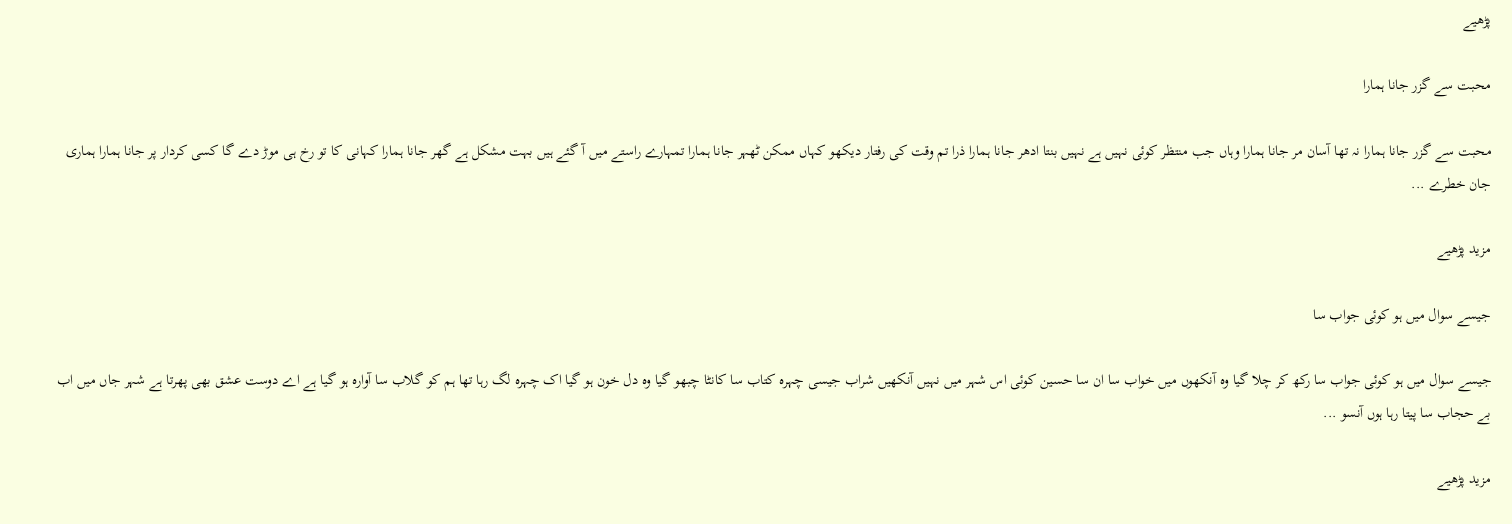پڑھیے

محبت سے گزر جانا ہمارا

محبت سے گزر جانا ہمارا نہ تھا آسان مر جانا ہمارا وہاں جب منتظر کوئی نہیں ہے نہیں بنتا ادھر جانا ہمارا ذرا تم وقت کی رفتار دیکھو کہاں ممکن ٹھہر جانا ہمارا تمہارے راستے میں آ گئے ہیں بہت مشکل ہے گھر جانا ہمارا کہانی کا تو رخ ہی موڑ دے گا کسی کردار پر جانا ہمارا ہماری جان خطرے ...

مزید پڑھیے

جیسے سوال میں ہو کوئی جواب سا

جیسے سوال میں ہو کوئی جواب سا رکھ کر چلا گیا وہ آنکھوں میں خواب سا ان سا حسین کوئی اس شہر میں نہیں آنکھیں شراب جیسی چہرہ کتاب سا کانٹا چبھو گیا وہ دل خون ہو گیا اک چہرہ لگ رہا تھا ہم کو گلاب سا آوارہ ہو گیا ہے اے دوست عشق بھی پھرتا ہے شہر جاں میں اب بے حجاب سا پیتا رہا ہوں آنسو ...

مزید پڑھیے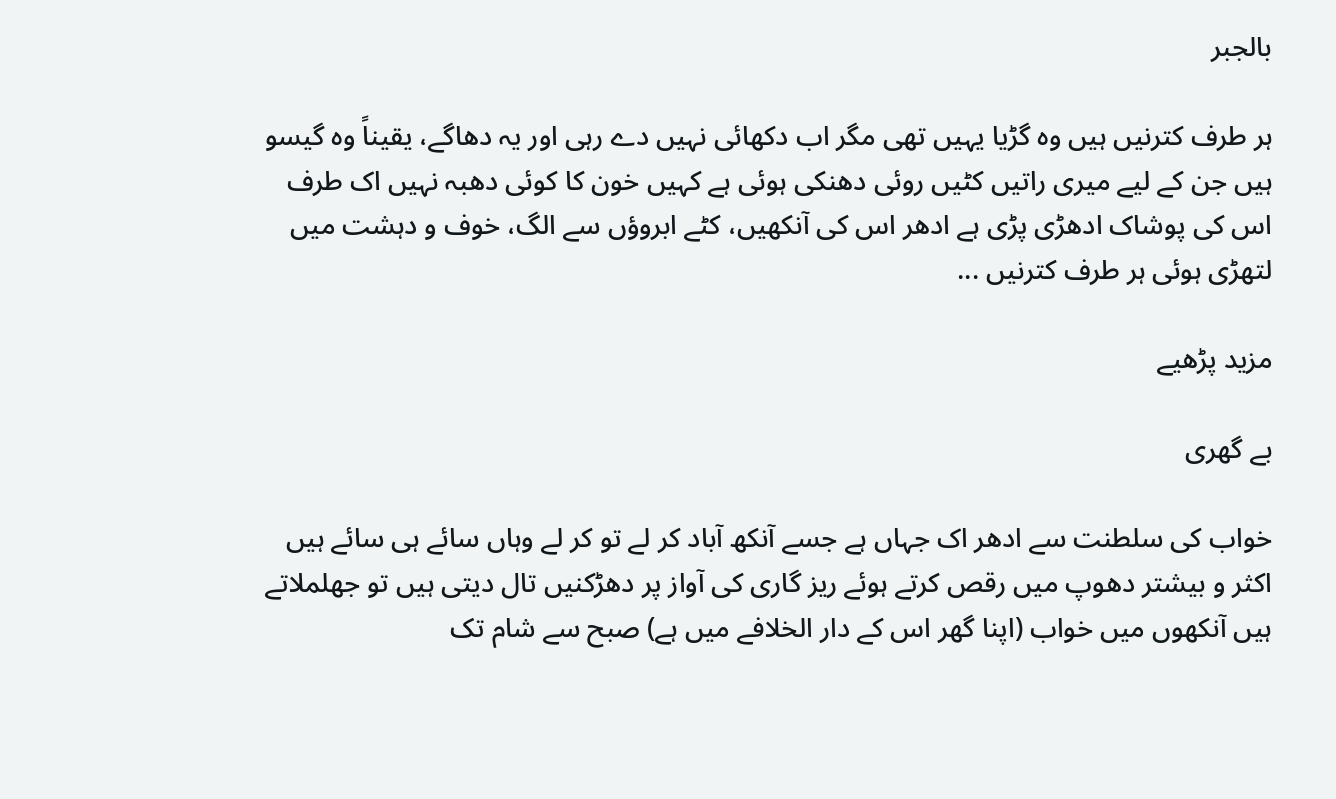بالجبر

ہر طرف کترنیں ہیں وہ گڑیا یہیں تھی مگر اب دکھائی نہیں دے رہی اور یہ دھاگے، یقیناً وہ گیسو ہیں جن کے لیے میری راتیں کٹیں روئی دھنکی ہوئی ہے کہیں خون کا کوئی دھبہ نہیں اک طرف اس کی پوشاک ادھڑی پڑی ہے ادھر اس کی آنکھیں، کٹے ابروؤں سے الگ، خوف و دہشت میں لتھڑی ہوئی ہر طرف کترنیں ...

مزید پڑھیے

بے گھری

خواب کی سلطنت سے ادھر اک جہاں ہے جسے آنکھ آباد کر لے تو کر لے وہاں سائے ہی سائے ہیں اکثر و بیشتر دھوپ میں رقص کرتے ہوئے ریز گاری کی آواز پر دھڑکنیں تال دیتی ہیں تو جھلملاتے ہیں آنکھوں میں خواب (اپنا گھر اس کے دار الخلافے میں ہے) صبح سے شام تک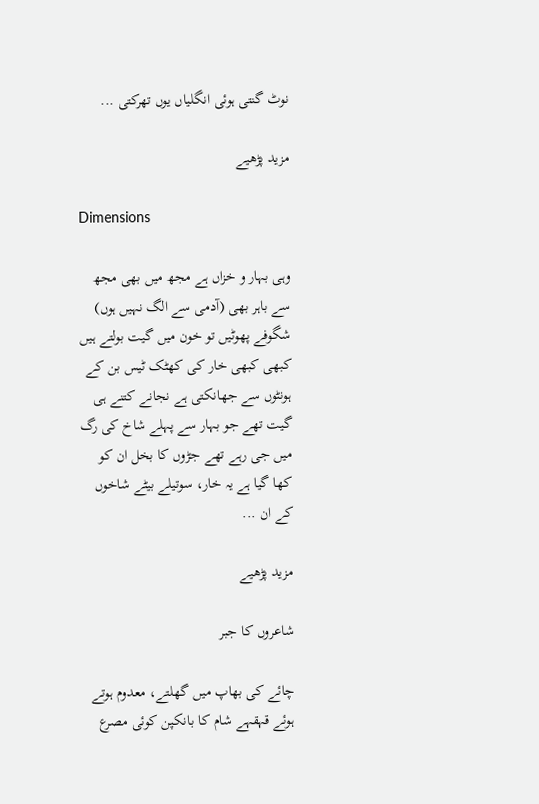نوٹ گنتی ہوئی انگلیاں یوں تھرکتی ...

مزید پڑھیے

Dimensions

وہی بہار و خزاں ہے مجھ میں بھی مجھ سے باہر بھی (آدمی سے الگ نہیں ہوں) شگوفے پھوٹیں تو خون میں گیت بولتے ہیں کبھی کبھی خار کی کھٹک ٹیس بن کے ہونٹوں سے جھانکتی ہے نجانے کتنے ہی گیت تھے جو بہار سے پہلے شاخ کی رگ میں جی رہے تھے جڑوں کا بخل ان کو کھا گیا ہے یہ خار، سوتیلے بیٹے شاخوں کے ان ...

مزید پڑھیے

شاعروں کا جبر

چائے کی بھاپ میں گھلتے، معدوم ہوتے ہوئے قہقہے شام کا بانکپن کوئی مصرع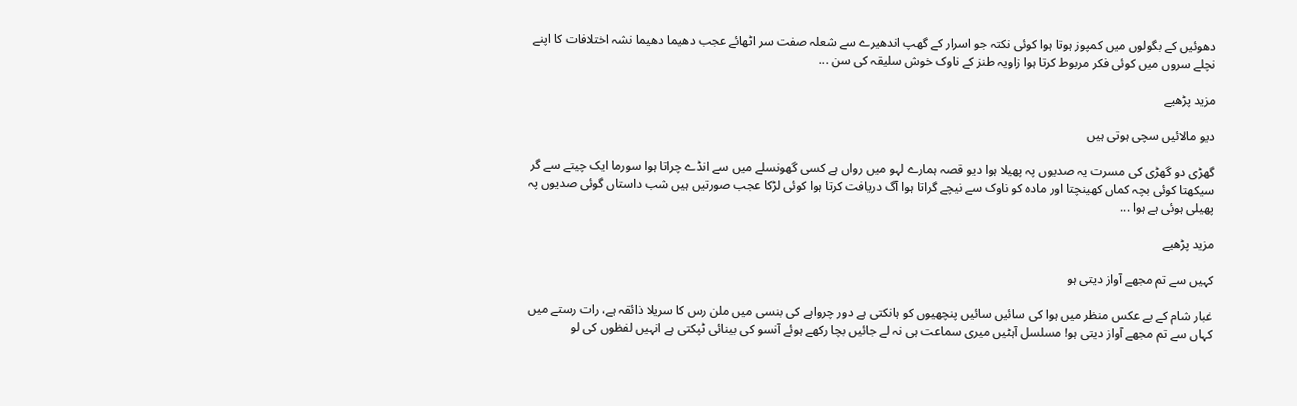دھوئیں کے بگولوں میں کمپوز ہوتا ہوا کوئی نکتہ جو اسرار کے گھپ اندھیرے سے شعلہ صفت سر اٹھائے عجب دھیما دھیما نشہ اختلافات کا اپنے نچلے سروں میں کوئی فکر مربوط کرتا ہوا زاویہ طنز کے ناوک خوش سلیقہ کی سن ...

مزید پڑھیے

دیو مالائیں سچی ہوتی ہیں

گھڑی دو گھڑی کی مسرت یہ صدیوں پہ پھیلا ہوا دیو قصہ ہمارے لہو میں رواں ہے کسی گھونسلے میں سے انڈے چراتا ہوا سورما ایک چیتے سے گر سیکھتا کوئی بچہ کماں کھینچتا اور مادہ کو ناوک سے نیچے گراتا ہوا آگ دریافت کرتا ہوا کوئی لڑکا عجب صورتیں ہیں شب داستاں گوئی صدیوں پہ پھیلی ہوئی ہے ہوا ...

مزید پڑھیے

کہیں سے تم مجھے آواز دیتی ہو

غبار شام کے بے عکس منظر میں ہوا کی سائیں سائیں پنچھیوں کو ہانکتی ہے دور چرواہے کی بنسی میں ملن رس کا سریلا ذائقہ ہے، رات رستے میں کہاں سے تم مجھے آواز دیتی ہو! مسلسل آہٹیں میری سماعت ہی نہ لے جائیں بچا رکھے ہوئے آنسو کی بینائی ٹپکتی ہے انہیں لفظوں کی لو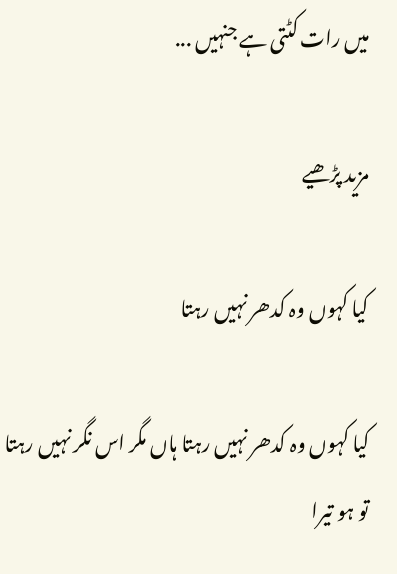میں رات کٹتی ہے جنہیں ...

مزید پڑھیے

کیا کہوں وہ کدھر نہیں رہتا

کیا کہوں وہ کدھر نہیں رہتا ہاں مگر اس نگر نہیں رہتا تو ہو تیرا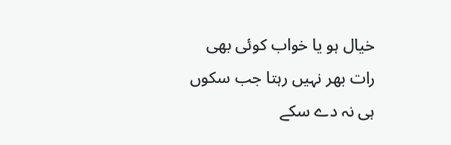خیال ہو یا خواب کوئی بھی رات بھر نہیں رہتا جب سکوں ہی نہ دے سکے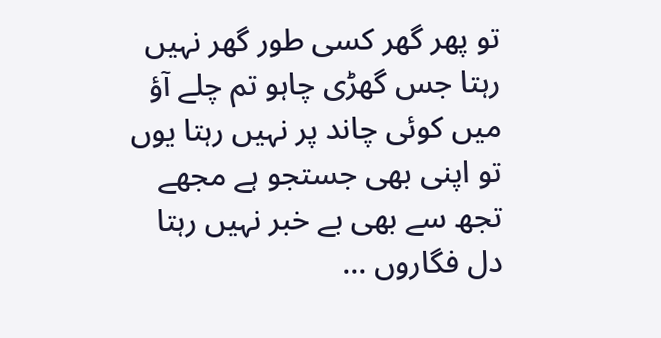تو پھر گھر کسی طور گھر نہیں رہتا جس گھڑی چاہو تم چلے آؤ میں کوئی چاند پر نہیں رہتا یوں تو اپنی بھی جستجو ہے مجھے تجھ سے بھی بے خبر نہیں رہتا دل فگاروں ...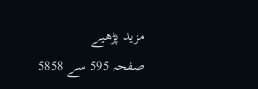مزید پڑھیے
صفحہ 595 سے 5858